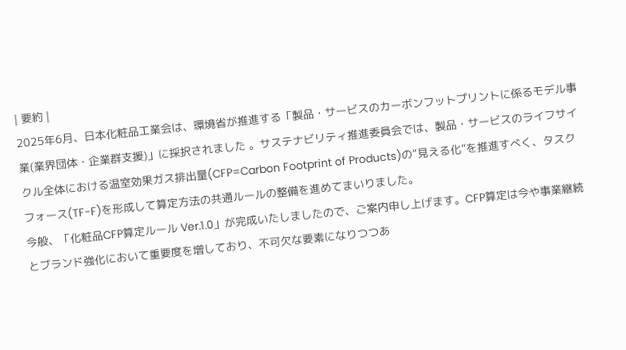| 要約 |
2025年6月、日本化粧品工業会は、環境省が推進する「製品・サービスのカーボンフットプリントに係るモデル事業(業界団体・企業群支援)」に採択されました 。サステナビリティ推進委員会では、製品・サービスのライフサイクル全体における温室効果ガス排出量(CFP=Carbon Footprint of Products)の“見える化”を推進すべく、タスクフォース(TF-F)を形成して算定方法の共通ルールの整備を進めてまいりました。
今般、「化粧品CFP算定ルール Ver.1.0」が完成いたしましたので、ご案内申し上げます。CFP算定は今や事業継続とブランド強化において重要度を増しており、不可欠な要素になりつつあ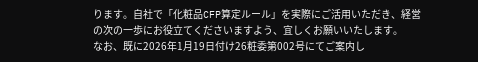ります。自社で「化粧品CFP算定ルール」を実際にご活用いただき、経営の次の一歩にお役立てくださいますよう、宜しくお願いいたします。
なお、既に2026年1月19日付け26粧委第002号にてご案内し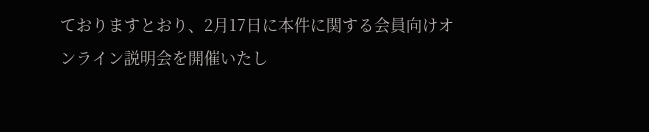ておりますとおり、2月17日に本件に関する会員向けオンライン説明会を開催いたし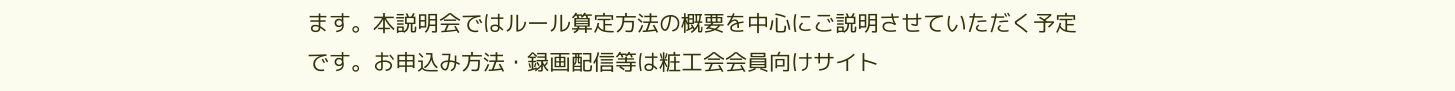ます。本説明会ではルール算定方法の概要を中心にご説明させていただく予定です。お申込み方法・録画配信等は粧工会会員向けサイト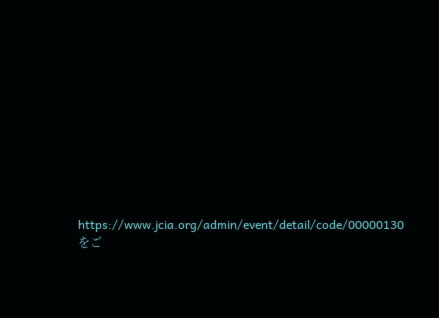https://www.jcia.org/admin/event/detail/code/00000130 をご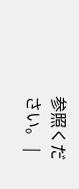参照ください。 |